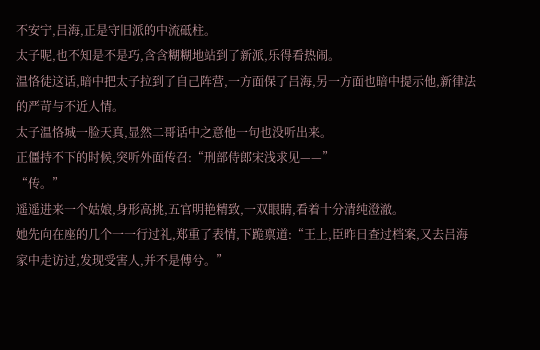不安宁,吕海,正是守旧派的中流砥柱。
太子呢,也不知是不是巧,含含糊糊地站到了新派,乐得看热闹。
温恪徒这话,暗中把太子拉到了自己阵营,一方面保了吕海,另一方面也暗中提示他,新律法的严苛与不近人情。
太子温恪城一脸天真,显然二哥话中之意他一句也没听出来。
正僵持不下的时候,突听外面传召:“刑部侍郎宋浅求见——”
“传。”
遥遥进来一个姑娘,身形高挑,五官明艳精致,一双眼睛,看着十分清纯澄澈。
她先向在座的几个一一行过礼,郑重了表情,下跪禀道:“王上,臣昨日查过档案,又去吕海家中走访过,发现受害人,并不是傅兮。”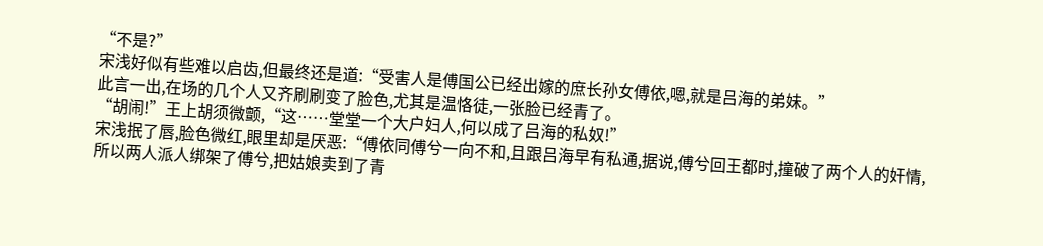“不是?”
宋浅好似有些难以启齿,但最终还是道:“受害人是傅国公已经出嫁的庶长孙女傅依,嗯,就是吕海的弟妹。”
此言一出,在场的几个人又齐刷刷变了脸色,尤其是温恪徒,一张脸已经青了。
“胡闹!”王上胡须微颤,“这……堂堂一个大户妇人,何以成了吕海的私奴!”
宋浅抿了唇,脸色微红,眼里却是厌恶:“傅依同傅兮一向不和,且跟吕海早有私通,据说,傅兮回王都时,撞破了两个人的奸情,所以两人派人绑架了傅兮,把姑娘卖到了青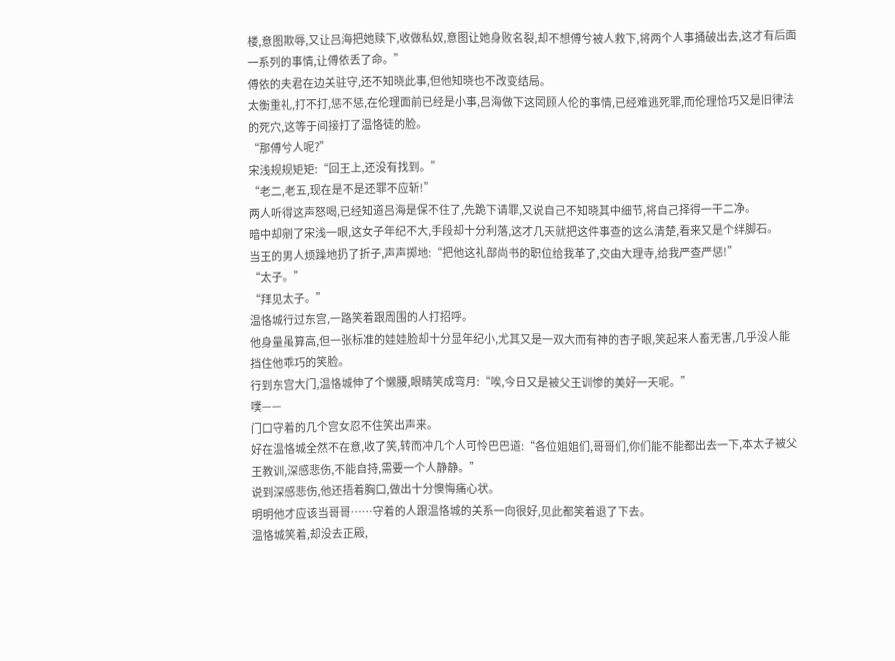楼,意图欺辱,又让吕海把她赎下,收做私奴,意图让她身败名裂,却不想傅兮被人救下,将两个人事捅破出去,这才有后面一系列的事情,让傅依丢了命。”
傅依的夫君在边关驻守,还不知晓此事,但他知晓也不改变结局。
太衡重礼,打不打,惩不惩,在伦理面前已经是小事,吕海做下这罔顾人伦的事情,已经难逃死罪,而伦理恰巧又是旧律法的死穴,这等于间接打了温恪徒的脸。
“那傅兮人呢?”
宋浅规规矩矩:“回王上,还没有找到。”
“老二,老五,现在是不是还罪不应斩!”
两人听得这声怒喝,已经知道吕海是保不住了,先跪下请罪,又说自己不知晓其中细节,将自己择得一干二净。
暗中却剜了宋浅一眼,这女子年纪不大,手段却十分利落,这才几天就把这件事查的这么清楚,看来又是个绊脚石。
当王的男人烦躁地扔了折子,声声掷地:“把他这礼部尚书的职位给我革了,交由大理寺,给我严查严惩!”
“太子。”
“拜见太子。”
温恪城行过东宫,一路笑着跟周围的人打招呼。
他身量虽算高,但一张标准的娃娃脸却十分显年纪小,尤其又是一双大而有神的杏子眼,笑起来人畜无害,几乎没人能挡住他乖巧的笑脸。
行到东宫大门,温恪城伸了个懒腰,眼睛笑成弯月:“唉,今日又是被父王训惨的美好一天呢。”
噗——
门口守着的几个宫女忍不住笑出声来。
好在温恪城全然不在意,收了笑,转而冲几个人可怜巴巴道:“各位姐姐们,哥哥们,你们能不能都出去一下,本太子被父王教训,深感悲伤,不能自持,需要一个人静静。”
说到深感悲伤,他还捂着胸口,做出十分懊悔痛心状。
明明他才应该当哥哥……守着的人跟温恪城的关系一向很好,见此都笑着退了下去。
温恪城笑着,却没去正殿,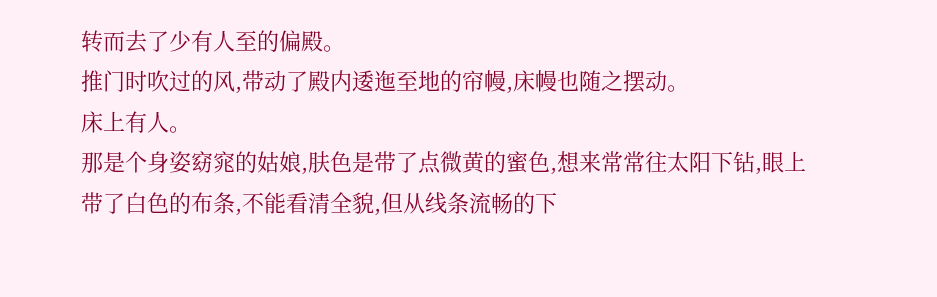转而去了少有人至的偏殿。
推门时吹过的风,带动了殿内逶迤至地的帘幔,床幔也随之摆动。
床上有人。
那是个身姿窈窕的姑娘,肤色是带了点微黄的蜜色,想来常常往太阳下钻,眼上带了白色的布条,不能看清全貌,但从线条流畅的下